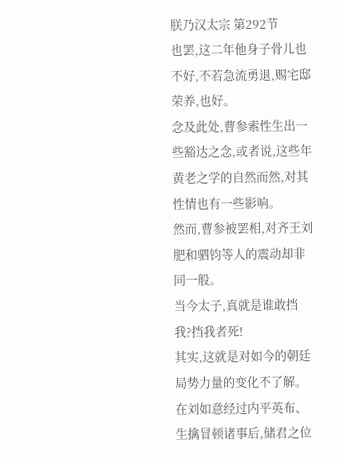朕乃汉太宗 第292节
也罢,这二年他身子骨儿也不好,不若急流勇退,赐宅邸荣养,也好。
念及此处,曹参索性生出一些豁达之念,或者说,这些年黄老之学的自然而然,对其性情也有一些影响。
然而,曹参被罢相,对齐王刘肥和驷钧等人的震动却非同一般。
当今太子,真就是谁敢挡我?挡我者死!
其实,这就是对如今的朝廷局势力量的变化不了解。
在刘如意经过内平英布、生擒冒顿诸事后,储君之位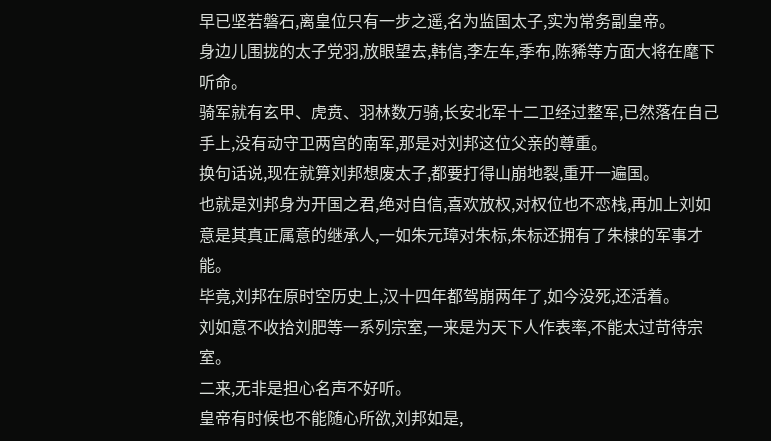早已坚若磐石,离皇位只有一步之遥,名为监国太子,实为常务副皇帝。
身边儿围拢的太子党羽,放眼望去,韩信,李左车,季布,陈豨等方面大将在麾下听命。
骑军就有玄甲、虎贲、羽林数万骑,长安北军十二卫经过整军,已然落在自己手上,没有动守卫两宫的南军,那是对刘邦这位父亲的尊重。
换句话说,现在就算刘邦想废太子,都要打得山崩地裂,重开一遍国。
也就是刘邦身为开国之君,绝对自信,喜欢放权,对权位也不恋栈,再加上刘如意是其真正属意的继承人,一如朱元璋对朱标,朱标还拥有了朱棣的军事才能。
毕竟,刘邦在原时空历史上,汉十四年都驾崩两年了,如今没死,还活着。
刘如意不收拾刘肥等一系列宗室,一来是为天下人作表率,不能太过苛待宗室。
二来,无非是担心名声不好听。
皇帝有时候也不能随心所欲,刘邦如是,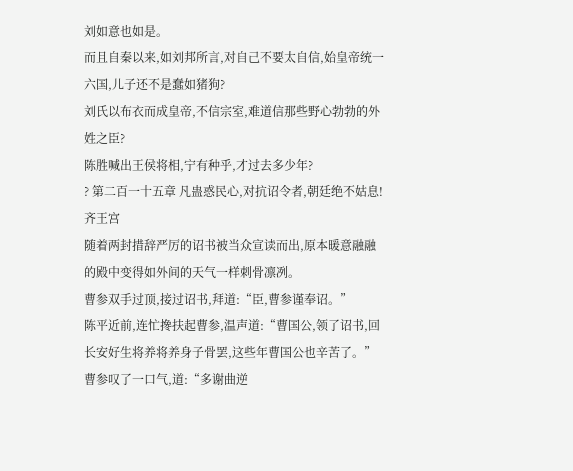刘如意也如是。
而且自秦以来,如刘邦所言,对自己不要太自信,始皇帝统一六国,儿子还不是蠢如猪狗?
刘氏以布衣而成皇帝,不信宗室,难道信那些野心勃勃的外姓之臣?
陈胜喊出王侯将相,宁有种乎,才过去多少年?
? 第二百一十五章 凡蛊惑民心,对抗诏令者,朝廷绝不姑息!
齐王宫
随着两封措辞严厉的诏书被当众宣读而出,原本暖意融融的殿中变得如外间的天气一样刺骨凛冽。
曹参双手过顶,接过诏书,拜道:“臣,曹参谨奉诏。”
陈平近前,连忙搀扶起曹参,温声道:“曹国公,领了诏书,回长安好生将养将养身子骨罢,这些年曹国公也辛苦了。”
曹参叹了一口气,道:“多谢曲逆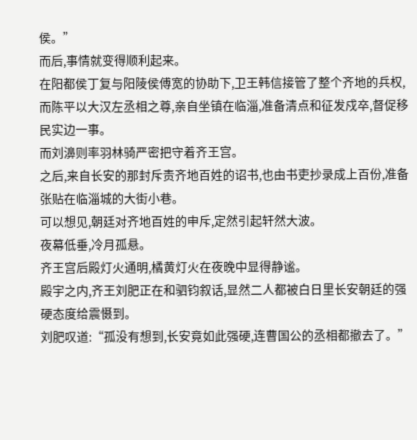侯。”
而后,事情就变得顺利起来。
在阳都侯丁复与阳陵侯傅宽的协助下,卫王韩信接管了整个齐地的兵权,而陈平以大汉左丞相之尊,亲自坐镇在临淄,准备清点和征发戍卒,督促移民实边一事。
而刘濞则率羽林骑严密把守着齐王宫。
之后,来自长安的那封斥责齐地百姓的诏书,也由书吏抄录成上百份,准备张贴在临淄城的大街小巷。
可以想见,朝廷对齐地百姓的申斥,定然引起轩然大波。
夜幕低垂,冷月孤悬。
齐王宫后殿灯火通明,橘黄灯火在夜晚中显得静谧。
殿宇之内,齐王刘肥正在和驷钧叙话,显然二人都被白日里长安朝廷的强硬态度给震慑到。
刘肥叹道:“孤没有想到,长安竟如此强硬,连曹国公的丞相都撤去了。”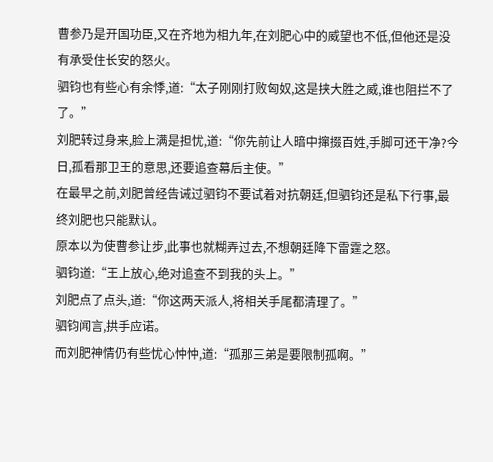曹参乃是开国功臣,又在齐地为相九年,在刘肥心中的威望也不低,但他还是没有承受住长安的怒火。
驷钧也有些心有余悸,道:“太子刚刚打败匈奴,这是挟大胜之威,谁也阻拦不了了。”
刘肥转过身来,脸上满是担忧,道:“你先前让人暗中撺掇百姓,手脚可还干净?今日,孤看那卫王的意思,还要追查幕后主使。”
在最早之前,刘肥曾经告诫过驷钧不要试着对抗朝廷,但驷钧还是私下行事,最终刘肥也只能默认。
原本以为使曹参让步,此事也就糊弄过去,不想朝廷降下雷霆之怒。
驷钧道:“王上放心,绝对追查不到我的头上。”
刘肥点了点头,道:“你这两天派人,将相关手尾都清理了。”
驷钧闻言,拱手应诺。
而刘肥神情仍有些忧心忡忡,道:“孤那三弟是要限制孤啊。”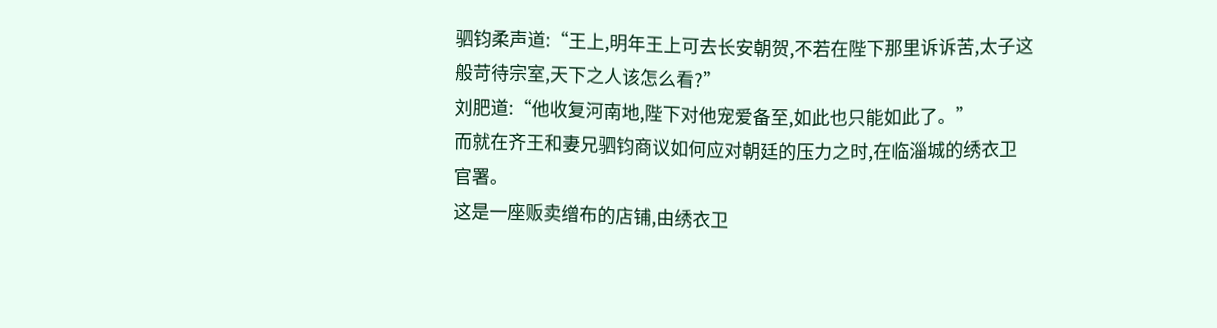驷钧柔声道:“王上,明年王上可去长安朝贺,不若在陛下那里诉诉苦,太子这般苛待宗室,天下之人该怎么看?”
刘肥道:“他收复河南地,陛下对他宠爱备至,如此也只能如此了。”
而就在齐王和妻兄驷钧商议如何应对朝廷的压力之时,在临淄城的绣衣卫官署。
这是一座贩卖缯布的店铺,由绣衣卫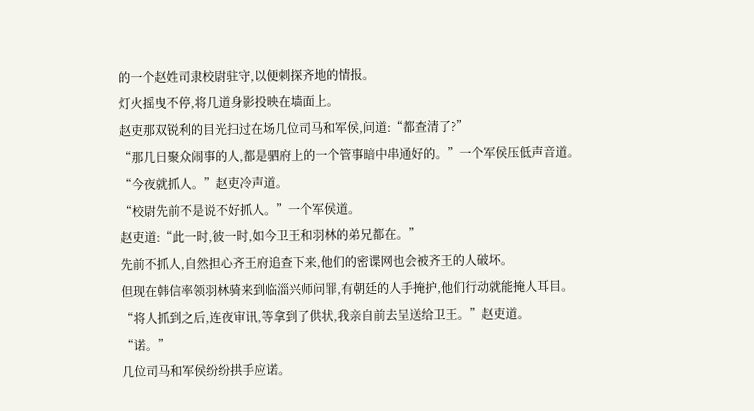的一个赵姓司隶校尉驻守,以便刺探齐地的情报。
灯火摇曳不停,将几道身影投映在墙面上。
赵吏那双锐利的目光扫过在场几位司马和军侯,问道:“都查清了?”
“那几日聚众闹事的人,都是驷府上的一个管事暗中串通好的。”一个军侯压低声音道。
“今夜就抓人。”赵吏冷声道。
“校尉先前不是说不好抓人。”一个军侯道。
赵吏道:“此一时,彼一时,如今卫王和羽林的弟兄都在。”
先前不抓人,自然担心齐王府追查下来,他们的密谍网也会被齐王的人破坏。
但现在韩信率领羽林骑来到临淄兴师问罪,有朝廷的人手掩护,他们行动就能掩人耳目。
“将人抓到之后,连夜审讯,等拿到了供状,我亲自前去呈送给卫王。”赵吏道。
“诺。”
几位司马和军侯纷纷拱手应诺。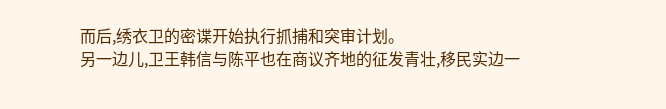而后,绣衣卫的密谍开始执行抓捕和突审计划。
另一边儿,卫王韩信与陈平也在商议齐地的征发青壮,移民实边一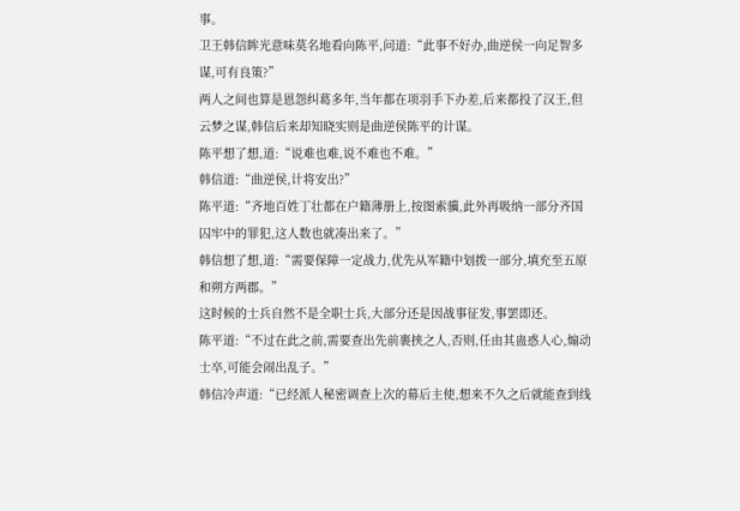事。
卫王韩信眸光意味莫名地看向陈平,问道:“此事不好办,曲逆侯一向足智多谋,可有良策?”
两人之间也算是恩怨纠葛多年,当年都在项羽手下办差,后来都投了汉王,但云梦之谋,韩信后来却知晓实则是曲逆侯陈平的计谋。
陈平想了想,道:“说难也难,说不难也不难。”
韩信道:“曲逆侯,计将安出?”
陈平道:“齐地百姓丁壮都在户籍薄册上,按图索骥,此外再吸纳一部分齐国囚牢中的罪犯,这人数也就凑出来了。”
韩信想了想,道:“需要保障一定战力,优先从军籍中划拨一部分,填充至五原和朔方两郡。”
这时候的士兵自然不是全职士兵,大部分还是因战事征发,事罢即还。
陈平道:“不过在此之前,需要查出先前裹挟之人,否则,任由其蛊惑人心,煽动士卒,可能会闹出乱子。”
韩信冷声道:“已经派人秘密调查上次的幕后主使,想来不久之后就能查到线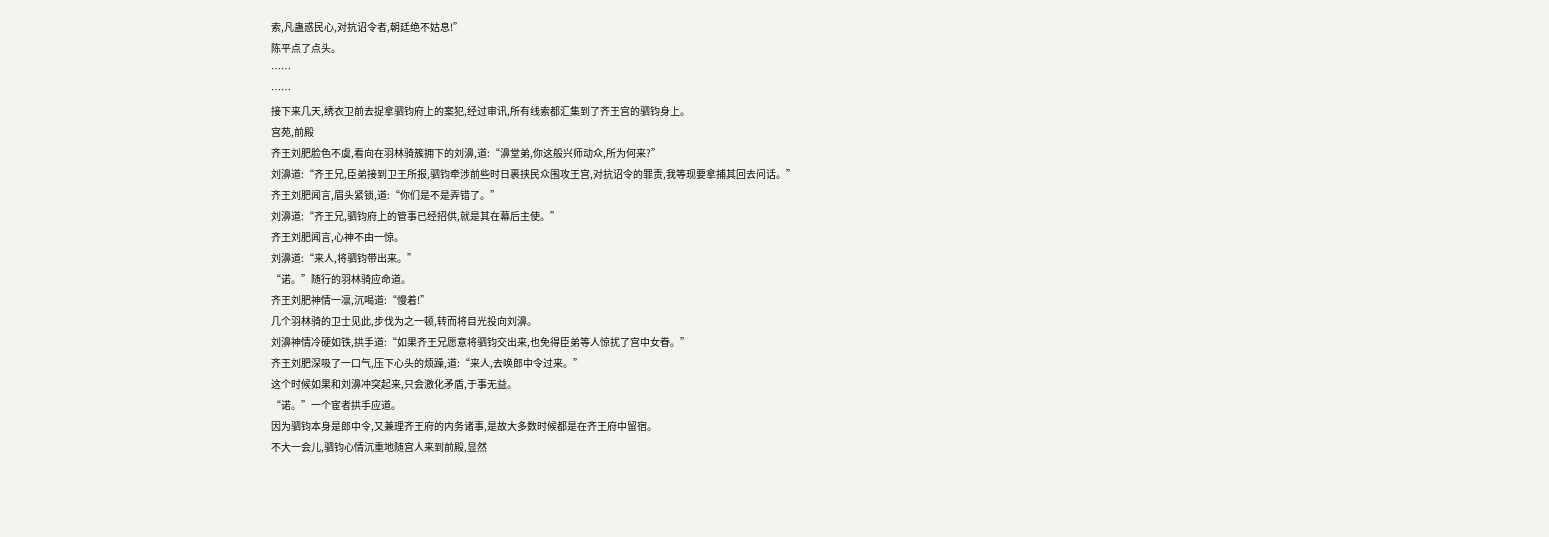索,凡蛊惑民心,对抗诏令者,朝廷绝不姑息!”
陈平点了点头。
……
……
接下来几天,绣衣卫前去捉拿驷钧府上的案犯,经过审讯,所有线索都汇集到了齐王宫的驷钧身上。
宫苑,前殿
齐王刘肥脸色不虞,看向在羽林骑簇拥下的刘濞,道:“濞堂弟,你这般兴师动众,所为何来?”
刘濞道:“齐王兄,臣弟接到卫王所报,驷钧牵涉前些时日裹挟民众围攻王宫,对抗诏令的罪责,我等现要拿捕其回去问话。”
齐王刘肥闻言,眉头紧锁,道:“你们是不是弄错了。”
刘濞道:“齐王兄,驷钧府上的管事已经招供,就是其在幕后主使。”
齐王刘肥闻言,心神不由一惊。
刘濞道:“来人,将驷钧带出来。”
“诺。”随行的羽林骑应命道。
齐王刘肥神情一凛,沉喝道:“慢着!”
几个羽林骑的卫士见此,步伐为之一顿,转而将目光投向刘濞。
刘濞神情冷硬如铁,拱手道:“如果齐王兄愿意将驷钧交出来,也免得臣弟等人惊扰了宫中女眷。”
齐王刘肥深吸了一口气,压下心头的烦躁,道:“来人,去唤郎中令过来。”
这个时候如果和刘濞冲突起来,只会激化矛盾,于事无益。
“诺。”一个宦者拱手应道。
因为驷钧本身是郎中令,又兼理齐王府的内务诸事,是故大多数时候都是在齐王府中留宿。
不大一会儿,驷钧心情沉重地随宫人来到前殿,显然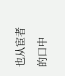也从宦者的口中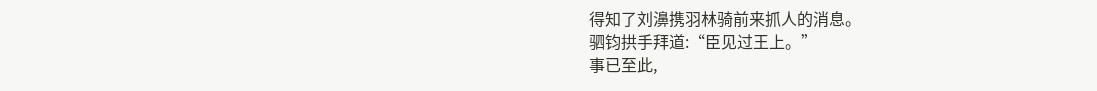得知了刘濞携羽林骑前来抓人的消息。
驷钧拱手拜道:“臣见过王上。”
事已至此,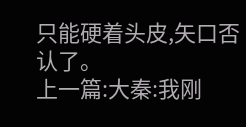只能硬着头皮,矢口否认了。
上一篇:大秦:我刚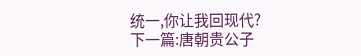统一,你让我回现代?
下一篇:唐朝贵公子